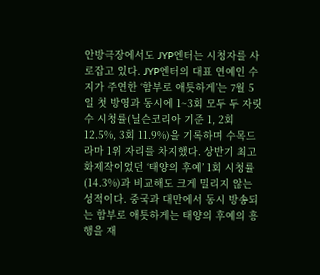안방극장에서도 JYP엔터는 시청자를 사로잡고 있다. JYP엔터의 대표 연예인 수지가 주연한 ‘함부로 애틋하게’는 7월 5일 첫 방영과 동시에 1~3회 모두 두 자릿수 시청률(닐슨코리아 기준 1, 2회 12.5%, 3회 11.9%)을 기록하며 수목드라마 1위 자리를 차지했다. 상반기 최고 화제작이었던 ‘태양의 후예’ 1회 시청률(14.3%)과 비교해도 크게 밀리지 않는 성적이다. 중국과 대만에서 동시 방송되는 함부로 애틋하게는 태양의 후예의 흥행을 재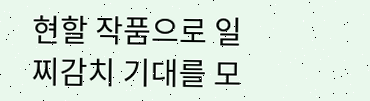현할 작품으로 일찌감치 기대를 모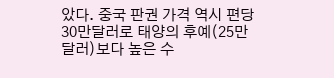았다. 중국 판권 가격 역시 편당 30만달러로 태양의 후예(25만달러)보다 높은 수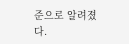준으로 알려졌다.